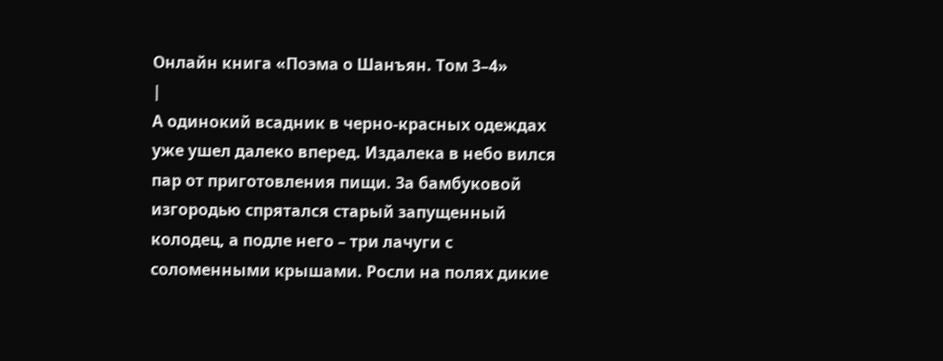Онлайн книга «Поэма о Шанъян. Том 3–4»
|
А одинокий всадник в черно-красных одеждах уже ушел далеко вперед. Издалека в небо вился пар от приготовления пищи. За бамбуковой изгородью спрятался старый запущенный колодец, а подле него – три лачуги с соломенными крышами. Росли на полях дикие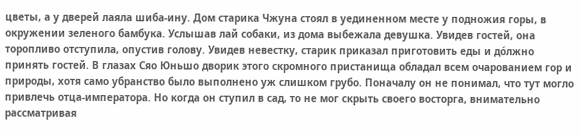цветы, а у дверей лаяла шиба-ину. Дом старика Чжуна стоял в уединенном месте у подножия горы, в окружении зеленого бамбука. Услышав лай собаки, из дома выбежала девушка. Увидев гостей, она торопливо отступила, опустив голову. Увидев невестку, старик приказал приготовить еды и дóлжно принять гостей. В глазах Сяо Юньшо дворик этого скромного пристанища обладал всем очарованием гор и природы, хотя само убранство было выполнено уж слишком грубо. Поначалу он не понимал, что тут могло привлечь отца-императора. Но когда он ступил в сад, то не мог скрыть своего восторга, внимательно рассматривая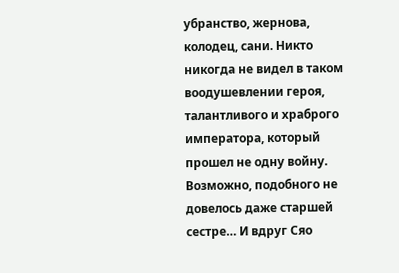убранство, жернова, колодец, сани. Никто никогда не видел в таком воодушевлении героя, талантливого и храброго императора, который прошел не одну войну. Возможно, подобного не довелось даже старшей сестре… И вдруг Сяо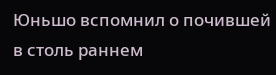Юньшо вспомнил о почившей в столь раннем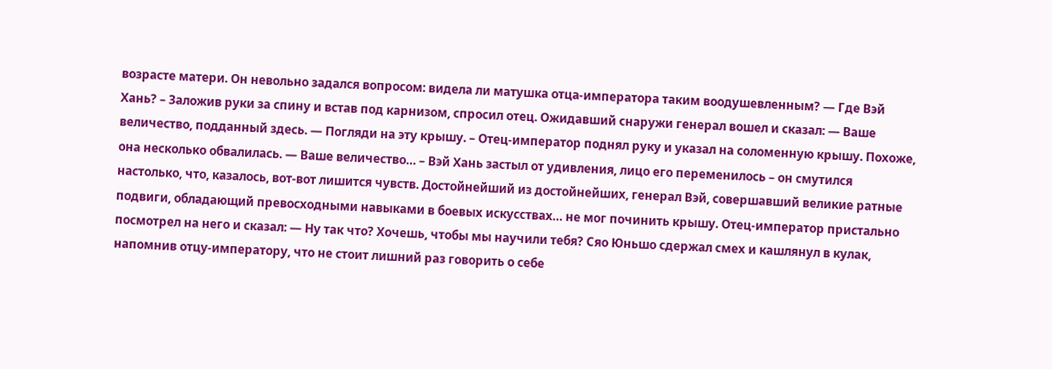возрасте матери. Он невольно задался вопросом: видела ли матушка отца-императора таким воодушевленным? — Где Вэй Хань? – Заложив руки за спину и встав под карнизом, спросил отец. Ожидавший снаружи генерал вошел и сказал: — Ваше величество, подданный здесь. — Погляди на эту крышу. – Отец-император поднял руку и указал на соломенную крышу. Похоже, она несколько обвалилась. — Ваше величество… – Вэй Хань застыл от удивления, лицо его переменилось – он смутился настолько, что, казалось, вот-вот лишится чувств. Достойнейший из достойнейших, генерал Вэй, совершавший великие ратные подвиги, обладающий превосходными навыками в боевых искусствах… не мог починить крышу. Отец-император пристально посмотрел на него и сказал: — Ну так что? Хочешь, чтобы мы научили тебя? Сяо Юньшо сдержал смех и кашлянул в кулак, напомнив отцу-императору, что не стоит лишний раз говорить о себе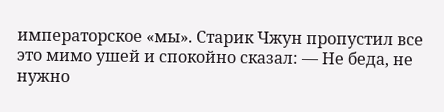императорское «мы». Старик Чжун пропустил все это мимо ушей и спокойно сказал: — Не беда, не нужно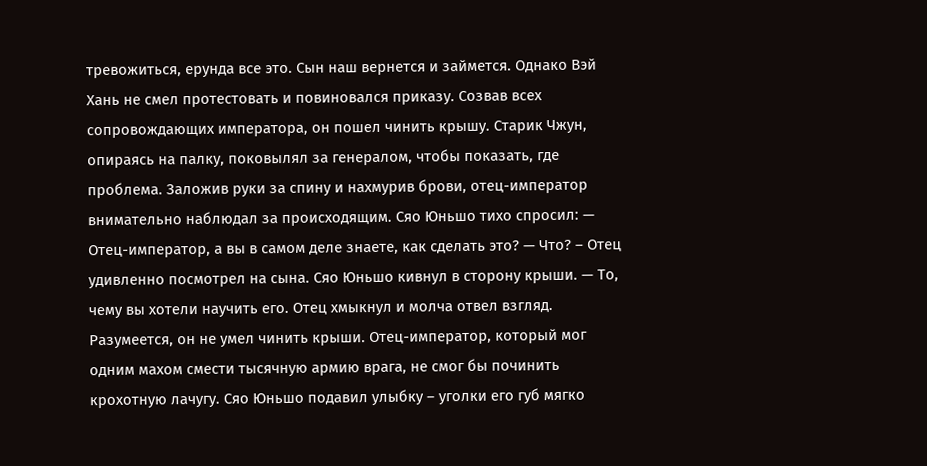тревожиться, ерунда все это. Сын наш вернется и займется. Однако Вэй Хань не смел протестовать и повиновался приказу. Созвав всех сопровождающих императора, он пошел чинить крышу. Старик Чжун, опираясь на палку, поковылял за генералом, чтобы показать, где проблема. Заложив руки за спину и нахмурив брови, отец-император внимательно наблюдал за происходящим. Сяо Юньшо тихо спросил: — Отец-император, а вы в самом деле знаете, как сделать это? — Что? – Отец удивленно посмотрел на сына. Сяо Юньшо кивнул в сторону крыши. — То, чему вы хотели научить его. Отец хмыкнул и молча отвел взгляд. Разумеется, он не умел чинить крыши. Отец-император, который мог одним махом смести тысячную армию врага, не смог бы починить крохотную лачугу. Сяо Юньшо подавил улыбку – уголки его губ мягко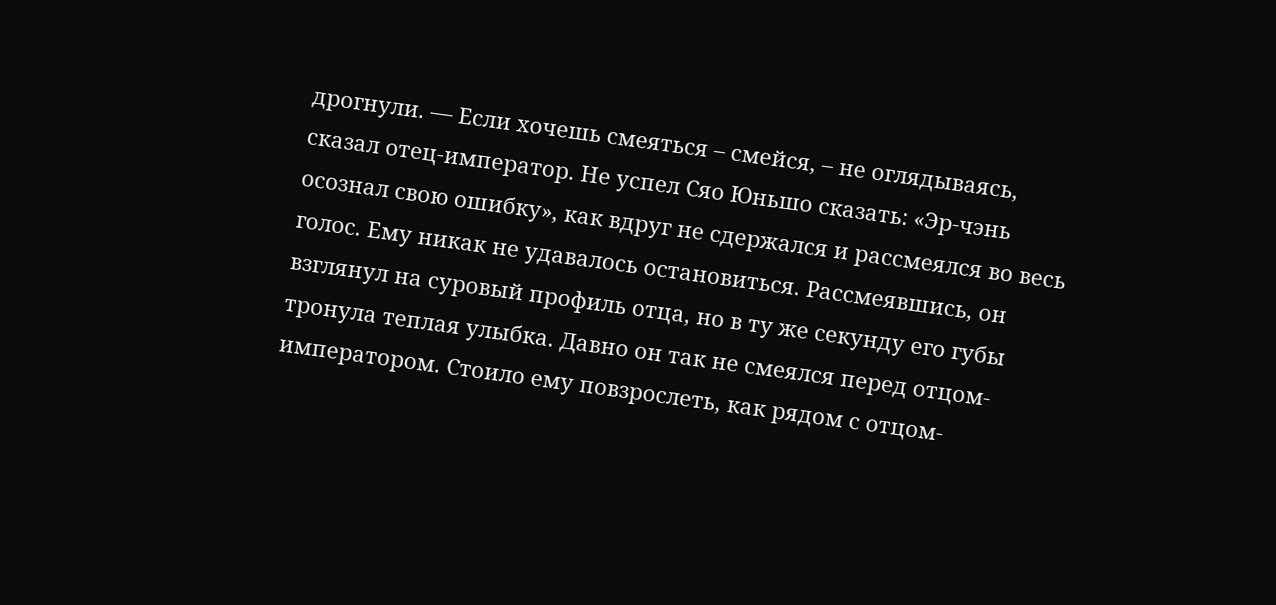дрогнули. — Если хочешь смеяться – смейся, – не оглядываясь, сказал отец-император. Не успел Сяо Юньшо сказать: «Эр-чэнь осознал свою ошибку», как вдруг не сдержался и рассмеялся во весь голос. Ему никак не удавалось остановиться. Рассмеявшись, он взглянул на суровый профиль отца, но в ту же секунду его губы тронула теплая улыбка. Давно он так не смеялся перед отцом-императором. Стоило ему повзрослеть, как рядом с отцом-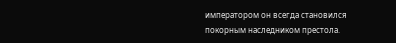императором он всегда становился покорным наследником престола.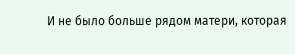И не было больше рядом матери, которая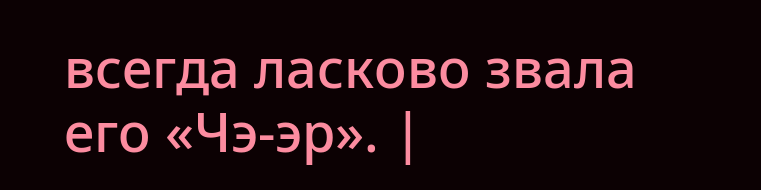всегда ласково звала его «Чэ-эр». |